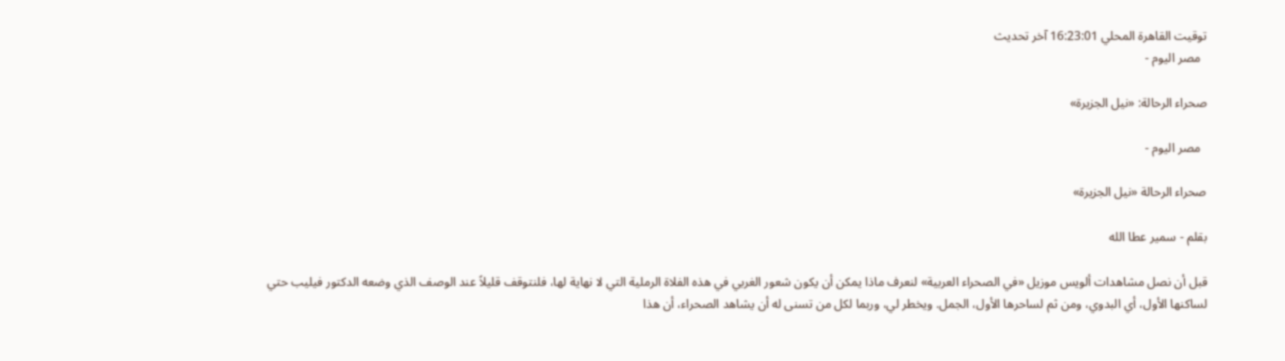توقيت القاهرة المحلي 16:23:01 آخر تحديث
  مصر اليوم -

صحراء الرحالة: «نيل الجزيرة»

  مصر اليوم -

صحراء الرحالة «نيل الجزيرة»

بقلم - سمير عطا الله

قبل أن نصل مشاهدات ألويس موزيل «في الصحراء العربية» لنعرف ماذا يمكن أن يكون شعور الغربي في هذه الفلاة الرملية التي لا نهاية لها، فلنتوقف قليلاً عند الوصف الذي وضعه الدكتور فيليب حتي لساكنها الأول، أي البدوي، ومن ثم لساحرها الأول، الجمل. ويخطر لي، وربما لكل من تسنى له أن يشاهد الصحراء، أن هذا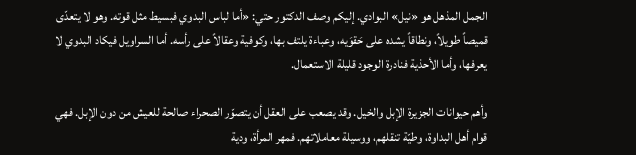الجمل المذهل هو «نيل» البوادي. إليكم وصف الدكتور حتي: «أما لباس البدوي فبسيط مثل قوته. وهو لا يتعدّى قميصاً طويلاً، ونطاقاً يشده على حَقوَيه، وعباءة يلتف بها، وكوفية وعقالاً على رأسه. أما السراويل فيكاد البدوي لا يعرفها، وأما الأحذية فنادرة الوجود قليلة الاستعمال.

وأهم حيوانات الجزيرة الإبل والخيل. وقد يصعب على العقل أن يتصوّر الصحراء صالحة للعيش من دون الإبل. فهي قوام أهل البداوة، وطيّة تنقلهم، ووسيلة معاملاتهم. فمهر المرأة، ودية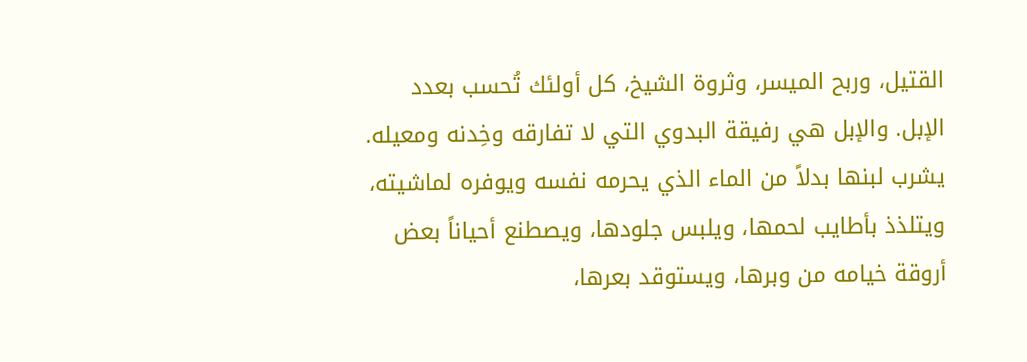القتيل، وربح الميسر، وثروة الشيخ، كل أولئك تُحسب بعدد الإبل. والإبل هي رفيقة البدوي التي لا تفارقه وخِدنه ومعيله. يشرب لبنها بدلاً من الماء الذي يحرمه نفسه ويوفره لماشيته، ويتلذذ بأطايب لحمها، ويلبس جلودها، ويصطنع أحياناً بعض أروقة خيامه من وبرها، ويستوقد بعرها،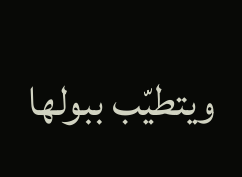ويتطيّب ببولها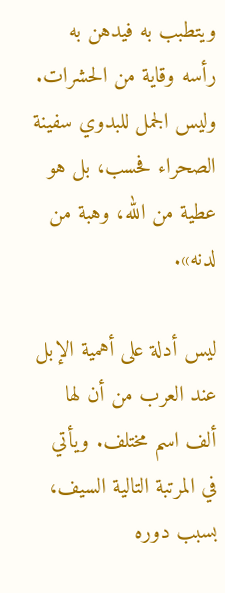ويتطبب به فيدهن به رأسه وقاية من الحشرات. وليس الجمل للبدوي سفينة الصحراء فحسب، بل هو عطية من الله، وهبة من لدنه».

ليس أدلة على أهمية الإبل عند العرب من أن لها ألف اسم مختلف. ويأتي في المرتبة التالية السيف، بسبب دوره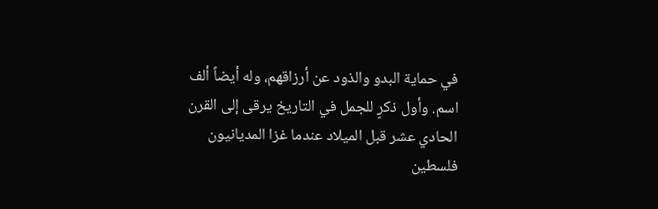في حماية البدو والذود عن أرزاقهم، وله أيضاً ألف اسم. وأول ذكرٍ للجمل في التاريخ يرقى إلى القرن الحادي عشر قبل الميلاد عندما غزا المديانيون فلسطين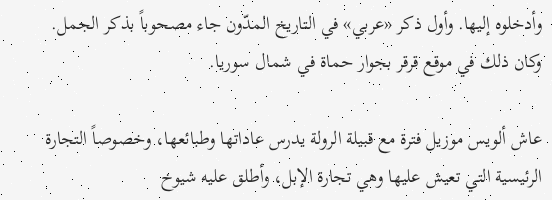وأدخلوه إليها. وأول ذكر «عربي» في التاريخ المدّون جاء مصحوباً بذكر الجمل. وكان ذلك في موقع قرقر بجوار حماة في شمال سوريا.

عاش ألويس موزيل فترة مع قبيلة الرولة يدرس عاداتها وطبائعها، وخصوصاً التجارة الرئيسية التي تعيش عليها وهي تجارة الإبل، وأطلق عليه شيوخ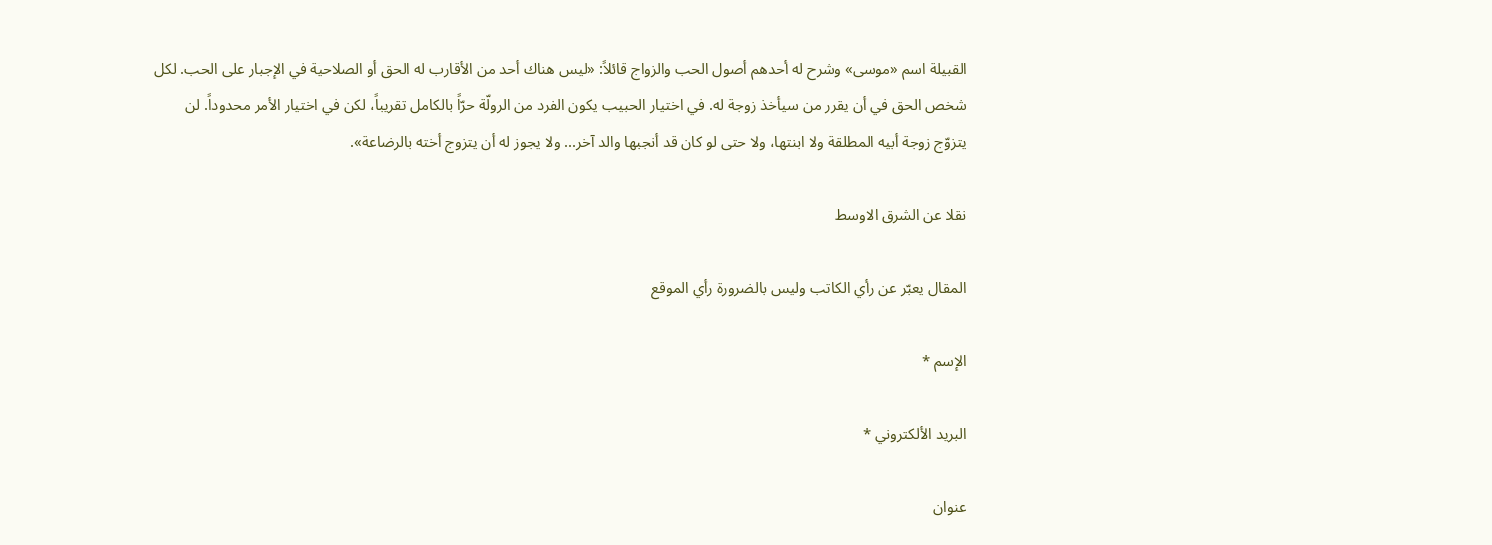القبيلة اسم «موسى» وشرح له أحدهم أصول الحب والزواج قائلاً: «ليس هناك أحد من الأقارب له الحق أو الصلاحية في الإجبار على الحب. لكل شخص الحق في أن يقرر من سيأخذ زوجة له. في اختيار الحبيب يكون الفرد من الرولّة حرّاً بالكامل تقريباً، لكن في اختيار الأمر محدوداً. لن يتزوّج زوجة أبيه المطلقة ولا ابنتها، ولا حتى لو كان قد أنجبها والد آخر... ولا يجوز له أن يتزوج أخته بالرضاعة».

نقلا عن الشرق الاوسط

المقال يعبّر عن رأي الكاتب وليس بالضرورة رأي الموقع

الإسم *

البريد الألكتروني *

عنوان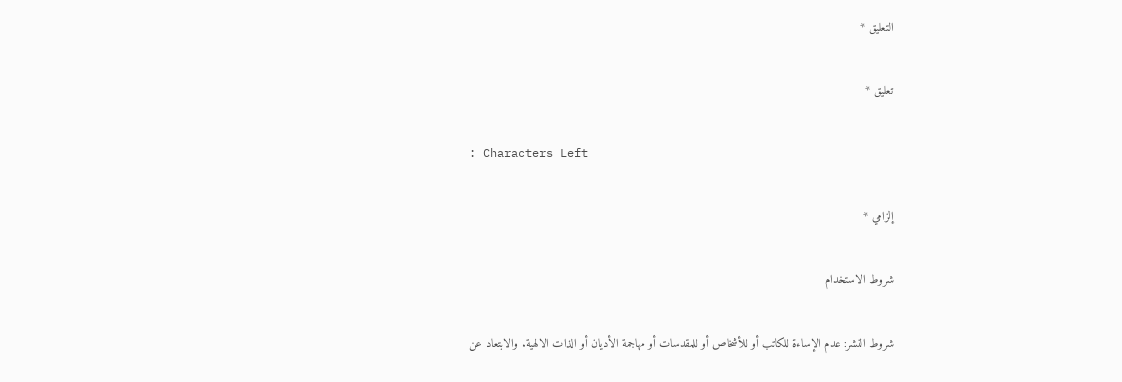التعليق *

تعليق *

: Characters Left

إلزامي *

شروط الاستخدام

شروط النشر: عدم الإساءة للكاتب أو للأشخاص أو للمقدسات أو مهاجمة الأديان أو الذات الالهية. والابتعاد عن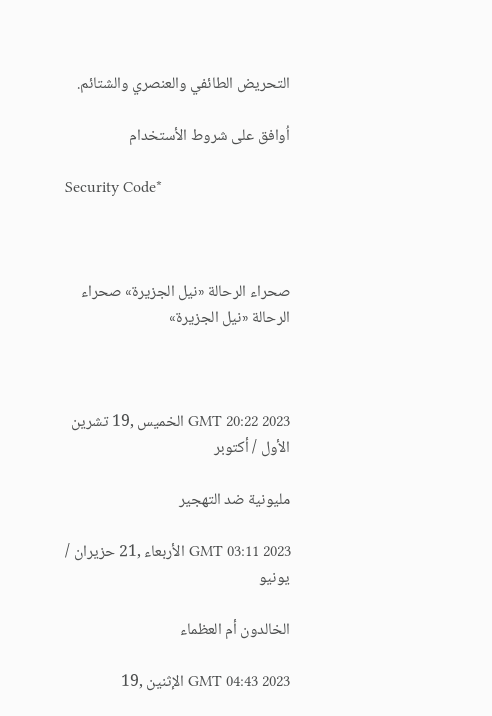التحريض الطائفي والعنصري والشتائم.

اُوافق على شروط الأستخدام

Security Code*



صحراء الرحالة «نيل الجزيرة» صحراء الرحالة «نيل الجزيرة»



GMT 20:22 2023 الخميس ,19 تشرين الأول / أكتوبر

مليونية ضد التهجير

GMT 03:11 2023 الأربعاء ,21 حزيران / يونيو

الخالدون أم العظماء

GMT 04:43 2023 الإثنين ,19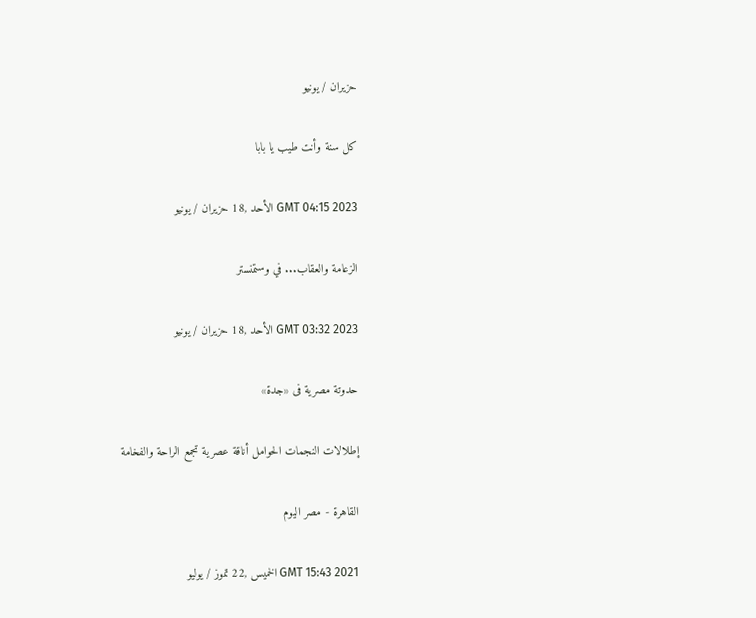حزيران / يونيو

كل سنة وأنت طيب يا بابا

GMT 04:15 2023 الأحد ,18 حزيران / يونيو

الزعامة والعقاب... في وستمنستر

GMT 03:32 2023 الأحد ,18 حزيران / يونيو

حدوتة مصرية فى «جدة»

إطلالات النجمات الحوامل أناقة عصرية تجمع الراحة والفخامة

القاهرة - مصر اليوم

GMT 15:43 2021 الخميس ,22 تموز / يوليو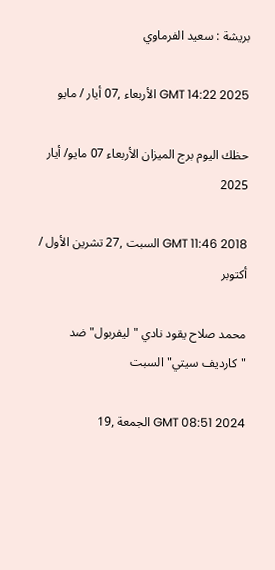بريشة : سعيد الفرماوي

GMT 14:22 2025 الأربعاء ,07 أيار / مايو

حظك اليوم برج الميزان الأربعاء 07 مايو/ أيار 2025

GMT 11:46 2018 السبت ,27 تشرين الأول / أكتوبر

محمد صلاح يقود نادي "ليفربول" ضد "كارديف سيتي" السبت

GMT 08:51 2024 الجمعة ,19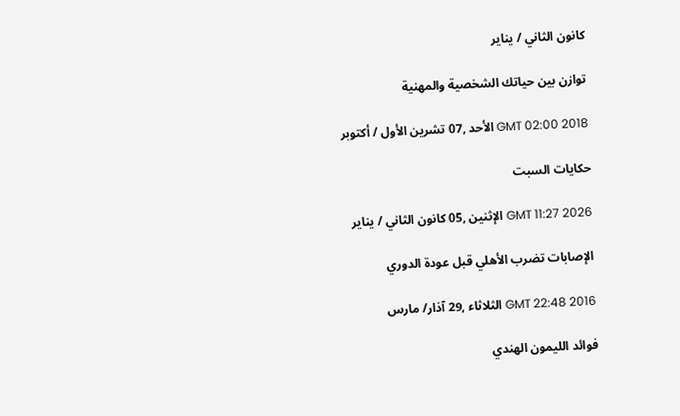كانون الثاني / يناير

توازن بين حياتك الشخصية والمهنية

GMT 02:00 2018 الأحد ,07 تشرين الأول / أكتوبر

حكايات السبت

GMT 11:27 2026 الإثنين ,05 كانون الثاني / يناير

الإصابات تضرب الأهلي قبل عودة الدوري

GMT 22:48 2016 الثلاثاء ,29 آذار/ مارس

فوائد الليمون الهندي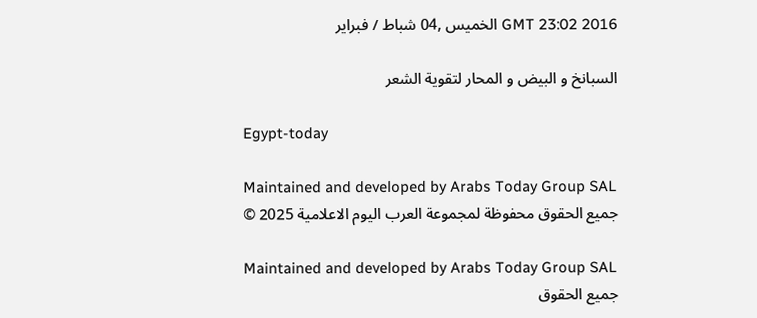GMT 23:02 2016 الخميس ,04 شباط / فبراير

السبانخ و البيض و المحار لتقوية الشعر

Egypt-today

Maintained and developed by Arabs Today Group SAL
جميع الحقوق محفوظة لمجموعة العرب اليوم الاعلامية 2025 ©

Maintained and developed by Arabs Today Group SAL
جميع الحقوق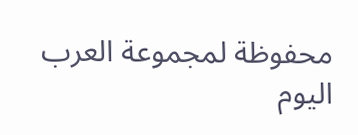محفوظة لمجموعة العرب اليوم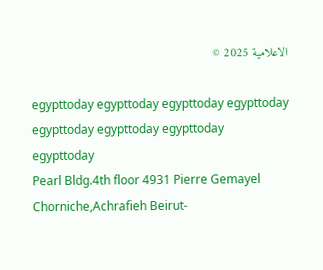الاعلامية 2025 ©

egypttoday egypttoday egypttoday egypttoday
egypttoday egypttoday egypttoday
egypttoday
Pearl Bldg.4th floor 4931 Pierre Gemayel Chorniche,Achrafieh Beirut-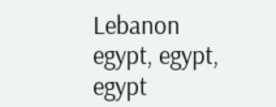Lebanon
egypt, egypt, egypt